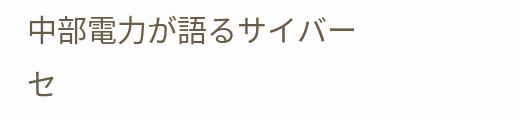中部電力が語るサイバーセ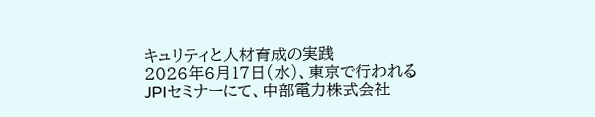キュリティと人材育成の実践
2026年6月17日(水)、東京で行われるJPIセミナーにて、中部電力株式会社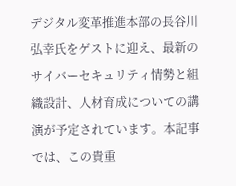デジタル変革推進本部の長谷川弘幸氏をゲストに迎え、最新のサイバーセキュリティ情勢と組織設計、人材育成についての講演が予定されています。本記事では、この貴重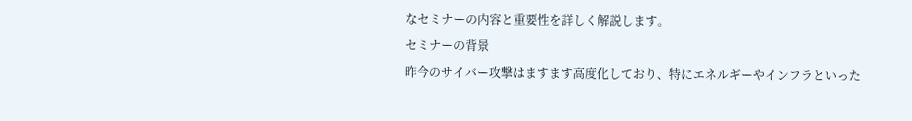なセミナーの内容と重要性を詳しく解説します。
セミナーの背景
昨今のサイバー攻撃はますます高度化しており、特にエネルギーやインフラといった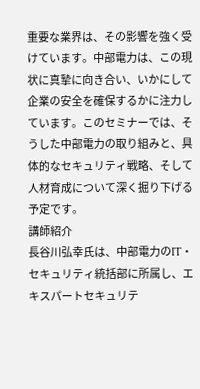重要な業界は、その影響を強く受けています。中部電力は、この現状に真摯に向き合い、いかにして企業の安全を確保するかに注力しています。このセミナーでは、そうした中部電力の取り組みと、具体的なセキュリティ戦略、そして人材育成について深く掘り下げる予定です。
講師紹介
長谷川弘幸氏は、中部電力のIT・セキュリティ統括部に所属し、エキスパートセキュリテ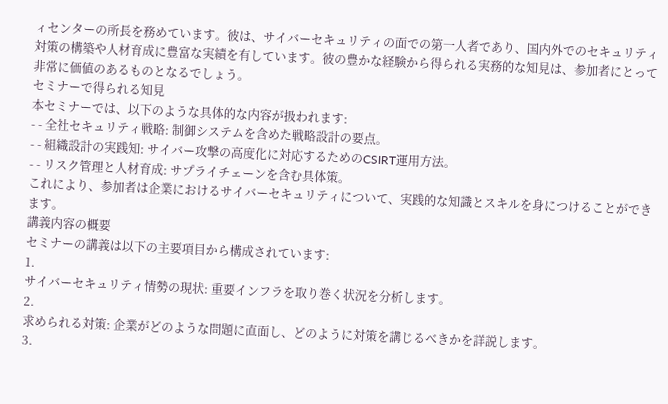ィセンターの所長を務めています。彼は、サイバーセキュリティの面での第一人者であり、国内外でのセキュリティ対策の構築や人材育成に豊富な実績を有しています。彼の豊かな経験から得られる実務的な知見は、参加者にとって非常に価値のあるものとなるでしょう。
セミナーで得られる知見
本セミナーでは、以下のような具体的な内容が扱われます:
- - 全社セキュリティ戦略: 制御システムを含めた戦略設計の要点。
- - 組織設計の実践知: サイバー攻撃の高度化に対応するためのCSIRT運用方法。
- - リスク管理と人材育成: サプライチェーンを含む具体策。
これにより、参加者は企業におけるサイバーセキュリティについて、実践的な知識とスキルを身につけることができます。
講義内容の概要
セミナーの講義は以下の主要項目から構成されています:
1.
サイバーセキュリティ情勢の現状: 重要インフラを取り巻く状況を分析します。
2.
求められる対策: 企業がどのような問題に直面し、どのように対策を講じるべきかを詳説します。
3.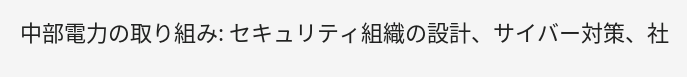中部電力の取り組み: セキュリティ組織の設計、サイバー対策、社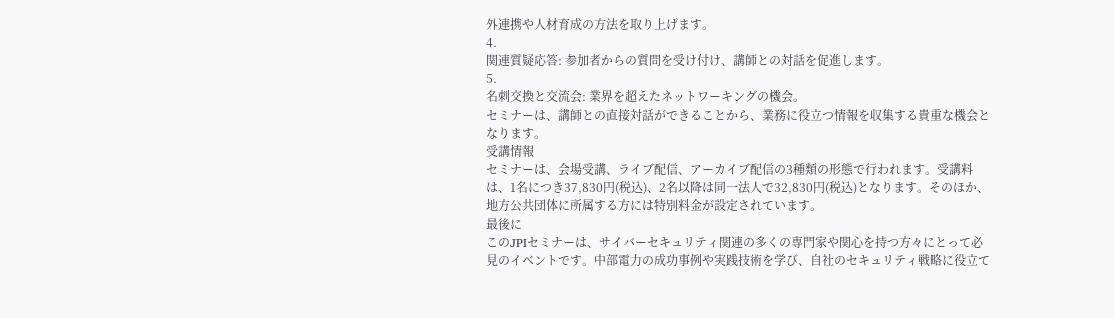外連携や人材育成の方法を取り上げます。
4.
関連質疑応答: 参加者からの質問を受け付け、講師との対話を促進します。
5.
名刺交換と交流会: 業界を超えたネットワーキングの機会。
セミナーは、講師との直接対話ができることから、業務に役立つ情報を収集する貴重な機会となります。
受講情報
セミナーは、会場受講、ライブ配信、アーカイブ配信の3種類の形態で行われます。受講料は、1名につき37,830円(税込)、2名以降は同一法人で32,830円(税込)となります。そのほか、地方公共団体に所属する方には特別料金が設定されています。
最後に
このJPIセミナーは、サイバーセキュリティ関連の多くの専門家や関心を持つ方々にとって必見のイベントです。中部電力の成功事例や実践技術を学び、自社のセキュリティ戦略に役立て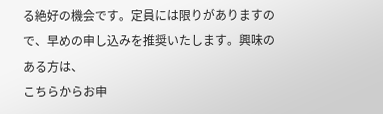る絶好の機会です。定員には限りがありますので、早めの申し込みを推奨いたします。興味のある方は、
こちらからお申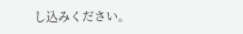し込みください。